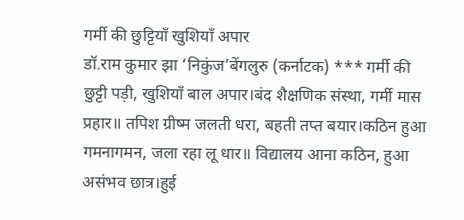गर्मी की छुट्टियाँ खुशियाँ अपार
डॉ.राम कुमार झा ‘निकुंज’बेंगलुरु (कर्नाटक) *** गर्मी की छुट्टी पड़ी, खुशियाँ बाल अपार।बंद शैक्षणिक संस्था, गर्मी मास प्रहार॥ तपिश ग्रीष्म जलती धरा, बहती तप्त बयार।कठिन हुआ गमनागमन, जला रहा लू धार॥ विद्यालय आना कठिन, हुआ असंभव छात्र।हुई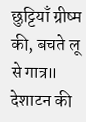छुट्टियाँ ग्रीष्म की, बचते लू से गात्र॥ देशाटन की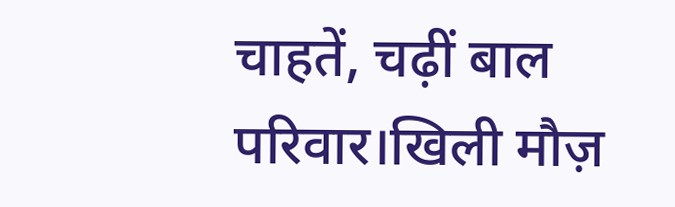चाहतें, चढ़ीं बाल परिवार।खिली मौज़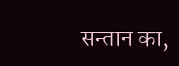सन्तान का,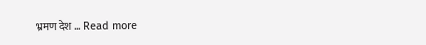भ्रमण देश … Read more